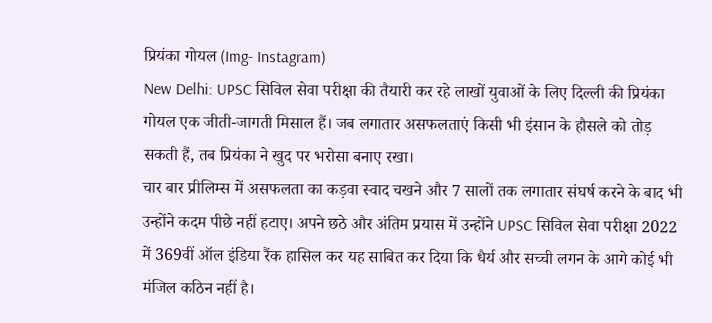प्रियंका गोयल (Img- Instagram)
New Delhi: UPSC सिविल सेवा परीक्षा की तैयारी कर रहे लाखों युवाओं के लिए दिल्ली की प्रियंका गोयल एक जीती-जागती मिसाल हैं। जब लगातार असफलताएं किसी भी इंसान के हौसले को तोड़ सकती हैं, तब प्रियंका ने खुद पर भरोसा बनाए रखा।
चार बार प्रीलिम्स में असफलता का कड़वा स्वाद चखने और 7 सालों तक लगातार संघर्ष करने के बाद भी उन्होंने कदम पीछे नहीं हटाए। अपने छठे और अंतिम प्रयास में उन्होंने UPSC सिविल सेवा परीक्षा 2022 में 369वीं ऑल इंडिया रैंक हासिल कर यह साबित कर दिया कि धैर्य और सच्ची लगन के आगे कोई भी मंजिल कठिन नहीं है।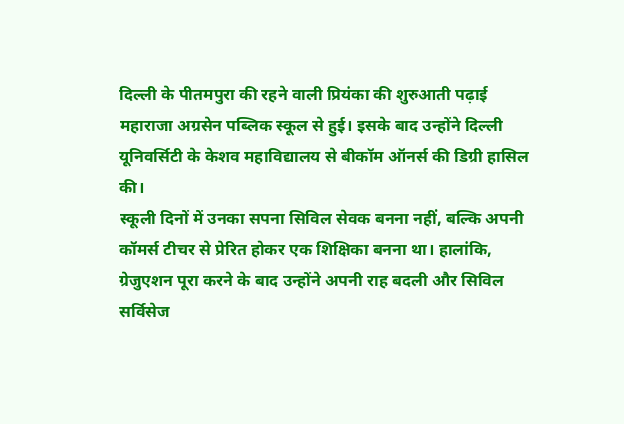दिल्ली के पीतमपुरा की रहने वाली प्रियंका की शुरुआती पढ़ाई महाराजा अग्रसेन पब्लिक स्कूल से हुई। इसके बाद उन्होंने दिल्ली यूनिवर्सिटी के केशव महाविद्यालय से बीकॉम ऑनर्स की डिग्री हासिल की।
स्कूली दिनों में उनका सपना सिविल सेवक बनना नहीं, बल्कि अपनी कॉमर्स टीचर से प्रेरित होकर एक शिक्षिका बनना था। हालांकि, ग्रेजुएशन पूरा करने के बाद उन्होंने अपनी राह बदली और सिविल सर्विसेज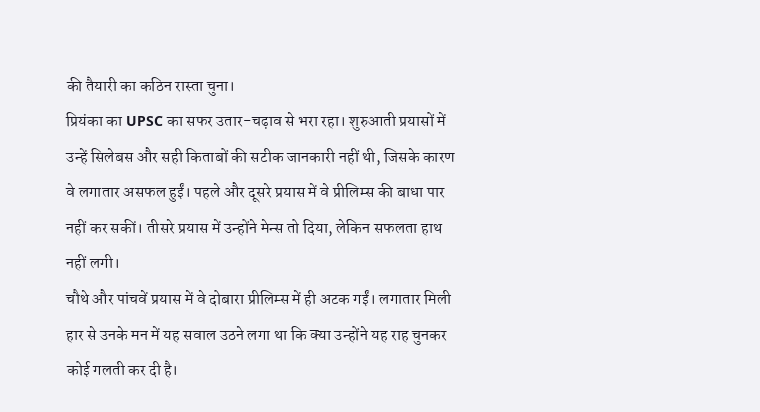की तैयारी का कठिन रास्ता चुना।
प्रियंका का UPSC का सफर उतार-चढ़ाव से भरा रहा। शुरुआती प्रयासों में उन्हें सिलेबस और सही किताबों की सटीक जानकारी नहीं थी, जिसके कारण वे लगातार असफल हुईं। पहले और दूसरे प्रयास में वे प्रीलिम्स की बाधा पार नहीं कर सकीं। तीसरे प्रयास में उन्होंने मेन्स तो दिया, लेकिन सफलता हाथ नहीं लगी।
चौथे और पांचवें प्रयास में वे दोबारा प्रीलिम्स में ही अटक गईं। लगातार मिली हार से उनके मन में यह सवाल उठने लगा था कि क्या उन्होंने यह राह चुनकर कोई गलती कर दी है।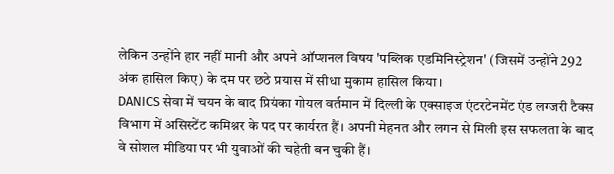लेकिन उन्होंने हार नहीं मानी और अपने ऑप्शनल विषय 'पब्लिक एडमिनिस्ट्रेशन' (जिसमें उन्होंने 292 अंक हासिल किए) के दम पर छठे प्रयास में सीधा मुकाम हासिल किया।
DANICS सेवा में चयन के बाद प्रियंका गोयल वर्तमान में दिल्ली के एक्साइज एंटरटेनमेंट एंड लग्जरी टैक्स विभाग में असिस्टेंट कमिश्नर के पद पर कार्यरत हैं। अपनी मेहनत और लगन से मिली इस सफलता के बाद वे सोशल मीडिया पर भी युवाओं की चहेती बन चुकी हैं।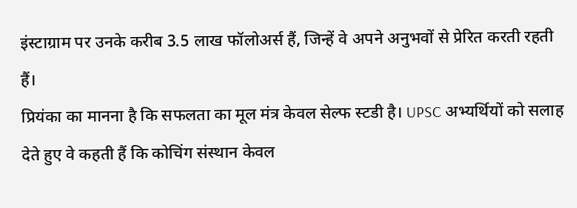इंस्टाग्राम पर उनके करीब 3.5 लाख फॉलोअर्स हैं, जिन्हें वे अपने अनुभवों से प्रेरित करती रहती हैं।
प्रियंका का मानना है कि सफलता का मूल मंत्र केवल सेल्फ स्टडी है। UPSC अभ्यर्थियों को सलाह देते हुए वे कहती हैं कि कोचिंग संस्थान केवल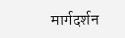मार्गदर्शन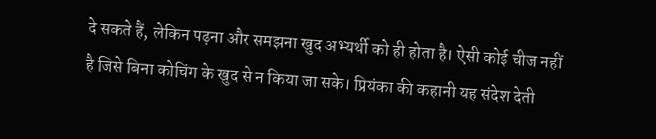दे सकते हैं, लेकिन पढ़ना और समझना खुद अभ्यर्थी को ही होता है। ऐसी कोई चीज नहीं है जिसे बिना कोचिंग के खुद से न किया जा सके। प्रियंका की कहानी यह संदेश देती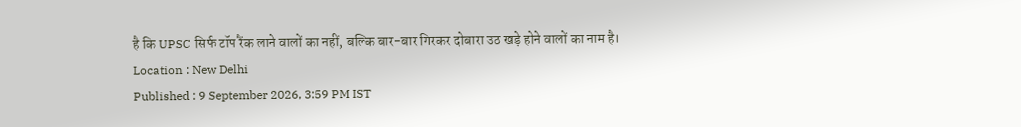है कि UPSC सिर्फ टॉप रैंक लाने वालों का नहीं, बल्कि बार-बार गिरकर दोबारा उठ खड़े होने वालों का नाम है।
Location : New Delhi
Published : 9 September 2026, 3:59 PM IST